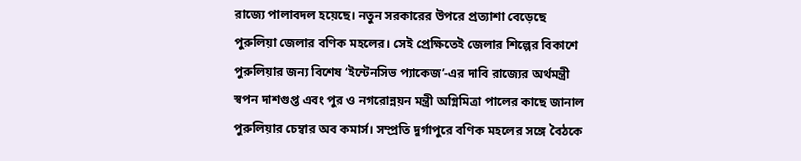রাজ্যে পালাবদল হয়েছে। নতুন সরকারের উপরে প্রত্যাশা বেড়েছে পুরুলিয়া জেলার বণিক মহলের। সেই প্রেক্ষিতেই জেলার শিল্পের বিকাশে পুরুলিয়ার জন্য বিশেষ ‘ইন্টেনসিভ প্যাকেজ’-এর দাবি রাজ্যের অর্থমন্ত্রী স্বপন দাশগুপ্ত এবং পুর ও নগরোন্নয়ন মন্ত্রী অগ্নিমিত্রা পালের কাছে জানাল পুরুলিয়ার চেম্বার অব কমার্স। সম্প্রতি দুর্গাপুরে বণিক মহলের সঙ্গে বৈঠকে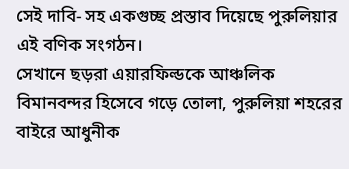সেই দাবি- সহ একগুচ্ছ প্রস্তাব দিয়েছে পুরুলিয়ার এই বণিক সংগঠন।
সেখানে ছড়রা এয়ারফিল্ডকে আঞ্চলিক বিমানবন্দর হিসেবে গড়ে তোলা, পুরুলিয়া শহরের বাইরে আধুনীক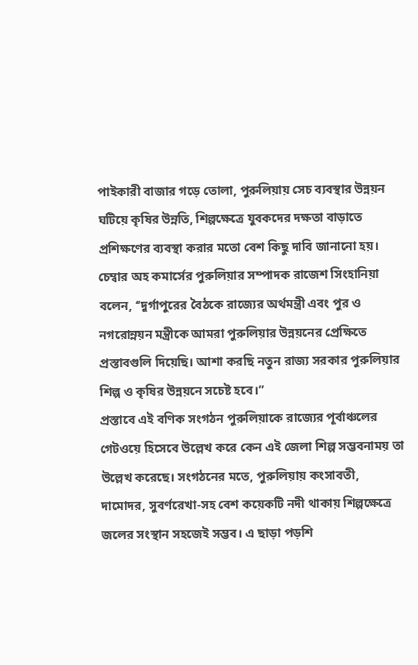পাইকারী বাজার গড়ে তোলা, পুরুলিয়ায় সেচ ব্যবস্থার উন্নয়ন ঘটিয়ে কৃষির উন্নতি, শিল্পক্ষেত্রে যুবকদের দক্ষতা বাড়াতে প্রশিক্ষণের ব্যবস্থা করার মতো বেশ কিছু দাবি জানানো হয়। চেম্বার অহ কমার্সের পুরুলিয়ার সম্পাদক রাজেশ সিংহানিয়া বলেন, ‘‘দুর্গাপুরের বৈঠকে রাজ্যের অর্থমন্ত্রী এবং পুর ও নগরোন্নয়ন মন্ত্রীকে আমরা পুরুলিয়ার উন্নয়নের প্রেক্ষিতে প্রস্তাবগুলি দিয়েছি। আশা করছি নতুন রাজ্য সরকার পুরুলিয়ার শিল্প ও কৃষির উন্নয়নে সচেষ্ট হবে।”
প্রস্তাবে এই বণিক সংগঠন পুরুলিয়াকে রাজ্যের পূর্বাঞ্চলের গেটওয়ে হিসেবে উল্লেখ করে কেন এই জেলা শিল্প সম্ভবনাময় তা উল্লেখ করেছে। সংগঠনের মতে, পুরুলিয়ায় কংসাবতী, দামোদর, সুবর্ণরেখা-সহ বেশ কয়েকটি নদী থাকায় শিল্পক্ষেত্রে জলের সংস্থান সহজেই সম্ভব। এ ছাড়া পড়শি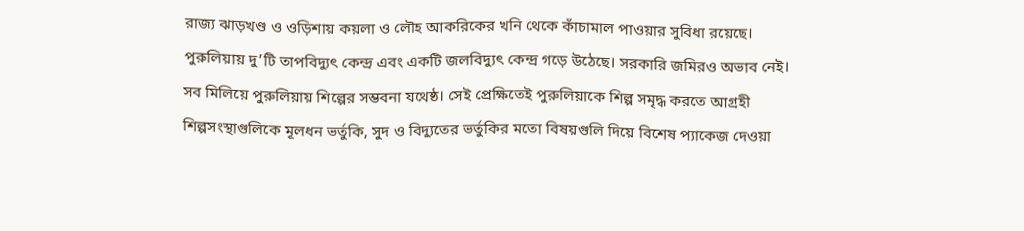রাজ্য ঝাড়খণ্ড ও ওড়িশায় কয়লা ও লৌহ আকরিকের খনি থেকে কাঁচামাল পাওয়ার সুবিধা রয়েছে। পুরুলিয়ায় দু’টি তাপবিদ্যুৎ কেন্দ্র এবং একটি জলবিদ্যুৎ কেন্দ্র গড়ে উঠেছে। সরকারি জমিরও অভাব নেই। সব মিলিয়ে পুরুলিয়ায় শিল্পের সম্ভবনা যথেষ্ঠ। সেই প্রেক্ষিতেই পুরুলিয়াকে শিল্প সমৃদ্ধ করতে আগ্রহী শিল্পসংস্থাগুলিকে মূলধন ভর্তুকি, সুদ ও বিদ্যুতের ভর্তুকির মতো বিষয়গুলি দিয়ে বিশেষ প্যাকেজ দেওয়া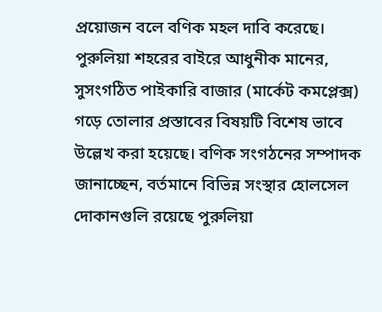প্রয়োজন বলে বণিক মহল দাবি করেছে।
পুরুলিয়া শহরের বাইরে আধুনীক মানের, সুসংগঠিত পাইকারি বাজার (মার্কেট কমপ্লেক্স) গড়ে তোলার প্রস্তাবের বিষয়টি বিশেষ ভাবে উল্লেখ করা হয়েছে। বণিক সংগঠনের সম্পাদক জানাচ্ছেন, বর্তমানে বিভিন্ন সংস্থার হোলসেল দোকানগুলি রয়েছে পুরুলিয়া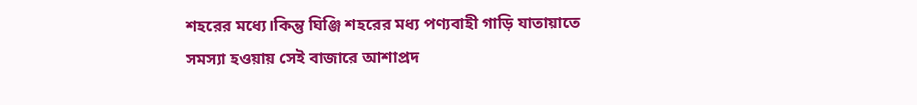শহরের মধ্যে।কিন্তু ঘিঞ্জি শহরের মধ্য পণ্যবাহী গাড়ি যাতায়াতে সমস্যা হওয়ায় সেই বাজারে আশাপ্রদ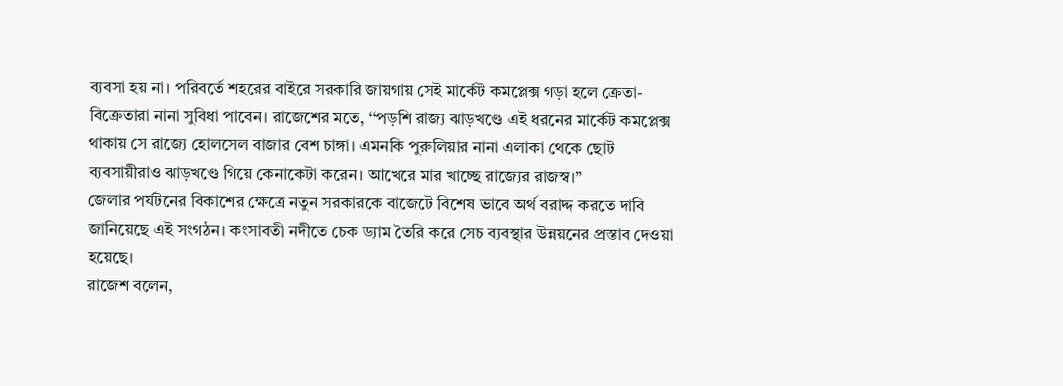ব্যবসা হয় না। পরিবর্তে শহরের বাইরে সরকারি জায়গায় সেই মার্কেট কমপ্লেক্স গড়া হলে ক্রেতা-বিক্রেতারা নানা সুবিধা পাবেন। রাজেশের মতে, ‘‘পড়শি রাজ্য ঝাড়খণ্ডে এই ধরনের মার্কেট কমপ্লেক্স থাকায় সে রাজ্যে হোলসেল বাজার বেশ চাঙ্গা। এমনকি পুরুলিয়ার নানা এলাকা থেকে ছোট ব্যবসায়ীরাও ঝাড়খণ্ডে গিয়ে কেনাকেটা করেন। আখেরে মার খাচ্ছে রাজ্যের রাজস্ব।’’
জেলার পর্যটনের বিকাশের ক্ষেত্রে নতুন সরকারকে বাজেটে বিশেষ ভাবে অর্থ বরাদ্দ করতে দাবি জানিয়েছে এই সংগঠন। কংসাবতী নদীতে চেক ড্যাম তৈরি করে সেচ ব্যবস্থার উন্নয়নের প্রস্তাব দেওয়া হয়েছে।
রাজেশ বলেন,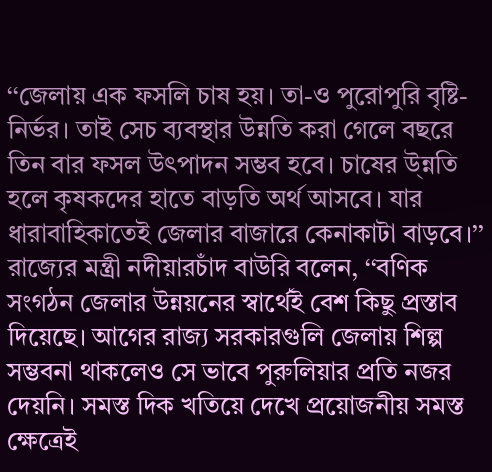‘‘জেলায় এক ফসলি চাষ হয়। তা-ও পুরোপুরি বৃষ্টি-নির্ভর। তাই সেচ ব্যবস্থার উন্নতি করা গেলে বছরে তিন বার ফসল উৎপাদন সম্ভব হবে। চাষের উ্ন্নতি হলে কৃষকদের হাতে বাড়তি অর্থ আসবে। যার ধারাবাহিকাতেই জেলার বাজারে কেনাকাটা বাড়বে।’’
রাজ্যের মন্ত্রী নদীয়ারচাঁদ বাউরি বলেন, ‘‘বণিক সংগঠন জেলার উন্নয়নের স্বার্থেই বেশ কিছু প্রস্তাব দিয়েছে। আগের রাজ্য সরকারগুলি জেলায় শিল্প সম্ভবনা থাকলেও সে ভাবে পুরুলিয়ার প্রতি নজর দেয়নি। সমস্ত দিক খতিয়ে দেখে প্রয়োজনীয় সমস্ত ক্ষেত্রেই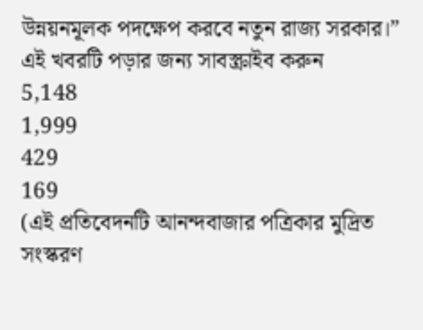উন্নয়নমূলক পদক্ষেপ করবে নতুন রাজ্য সরকার।”
এই খবরটি পড়ার জন্য সাবস্ক্রাইব করুন
5,148
1,999
429
169
(এই প্রতিবেদনটি আনন্দবাজার পত্রিকার মুদ্রিত সংস্করণ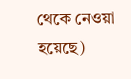থেকে নেওয়া হয়েছে)